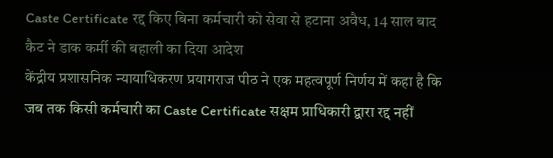Caste Certificate रद्द किए बिना कर्मचारी को सेवा से हटाना अवैध, 14 साल बाद कैट ने डाक कर्मी की बहाली का दिया आदेश
केंद्रीय प्रशासनिक न्यायाधिकरण प्रयागराज पीठ ने एक महत्वपूर्ण निर्णय में कहा है कि जब तक किसी कर्मचारी का Caste Certificate सक्षम प्राधिकारी द्वारा रद्द नहीं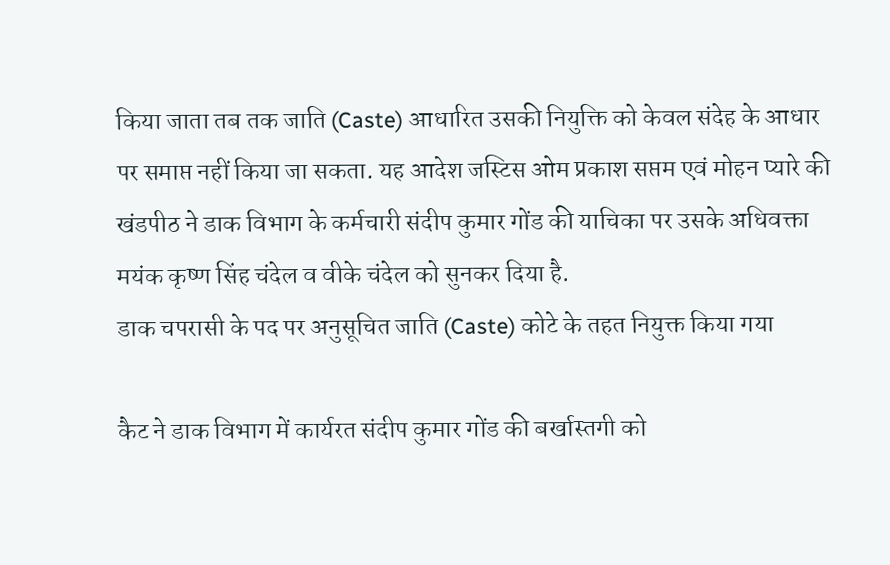किया जाता तब तक जाति (Caste) आधारित उसकी नियुक्ति को केवल संदेह के आधार पर समाप्त नहीं किया जा सकता. यह आदेश जस्टिस ओम प्रकाश सप्तम एवं मोहन प्यारे की खंडपीठ ने डाक विभाग के कर्मचारी संदीप कुमार गोंड की याचिका पर उसके अधिवक्ता मयंक कृष्ण सिंह चंदेल व वीके चंदेल को सुनकर दिया है.
डाक चपरासी के पद पर अनुसूचित जाति (Caste) कोटे के तहत नियुक्त किया गया

कैट ने डाक विभाग में कार्यरत संदीप कुमार गोंड की बर्खास्तगी को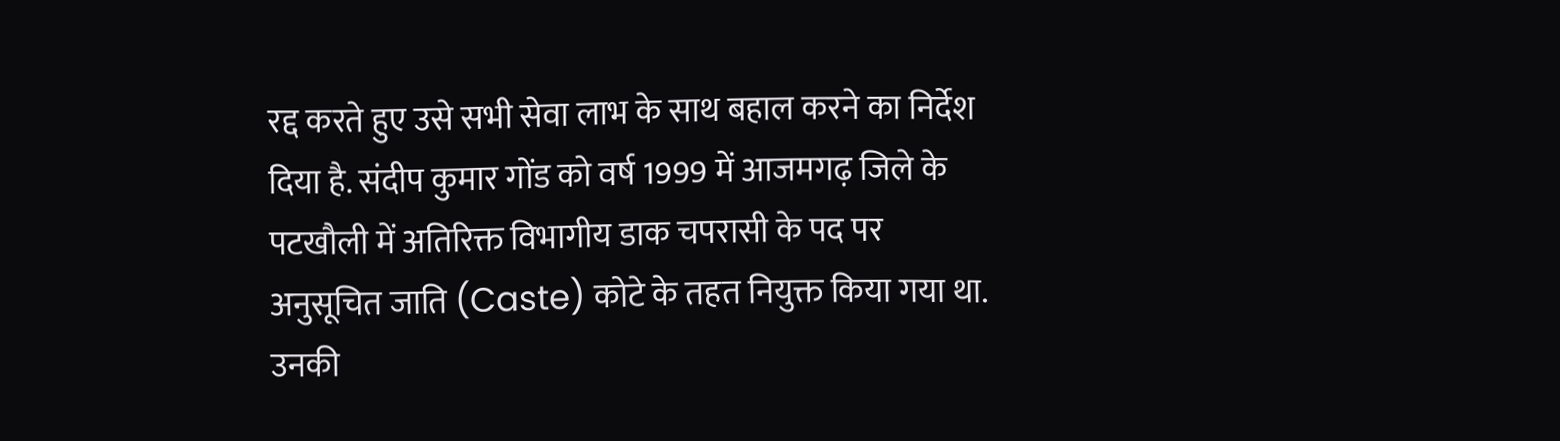रद्द करते हुए उसे सभी सेवा लाभ के साथ बहाल करने का निर्देश दिया है. संदीप कुमार गोंड को वर्ष 1999 में आजमगढ़ जिले के पटखौली में अतिरिक्त विभागीय डाक चपरासी के पद पर अनुसूचित जाति (Caste) कोटे के तहत नियुक्त किया गया था.
उनकी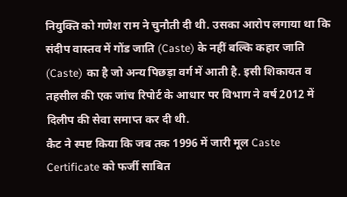नियुक्ति को गणेश राम ने चुनौती दी थी. उसका आरोप लगाया था कि संदीप वास्तव में गोंड जाति (Caste) के नहीं बल्कि कहार जाति (Caste) का है जो अन्य पिछड़ा वर्ग में आती है. इसी शिकायत व तहसील की एक जांच रिपोर्ट के आधार पर विभाग ने वर्ष 2012 में दिलीप की सेवा समाप्त कर दी थी.
कैट ने स्पष्ट किया कि जब तक 1996 में जारी मूल Caste Certificate को फर्जी साबित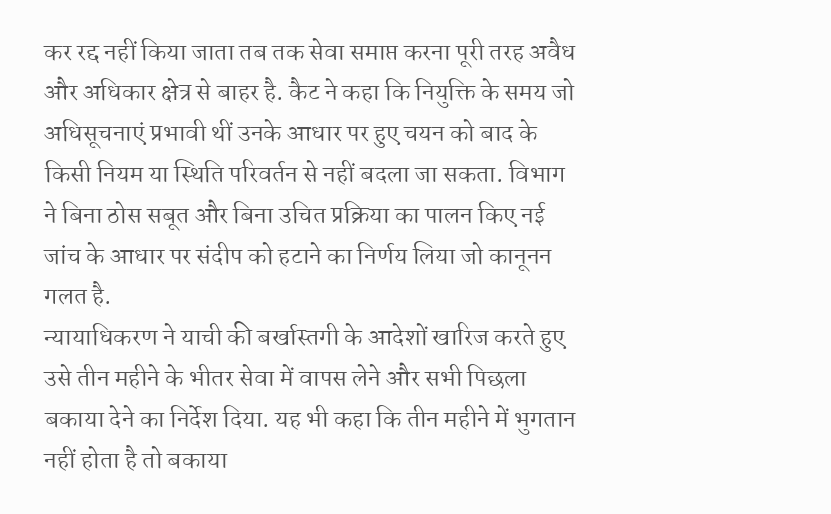कर रद्द नहीं किया जाता तब तक सेवा समाप्त करना पूरी तरह अवैध और अधिकार क्षेत्र से बाहर है. कैट ने कहा कि नियुक्ति के समय जो अधिसूचनाएं प्रभावी थीं उनके आधार पर हुए चयन को बाद के किसी नियम या स्थिति परिवर्तन से नहीं बदला जा सकता. विभाग ने बिना ठोस सबूत और बिना उचित प्रक्रिया का पालन किए नई जांच के आधार पर संदीप को हटाने का निर्णय लिया जो कानूनन गलत है.
न्यायाधिकरण ने याची की बर्खास्तगी के आदेशों खारिज करते हुए उसे तीन महीने के भीतर सेवा में वापस लेने और सभी पिछला बकाया देने का निर्देश दिया. यह भी कहा कि तीन महीने में भुगतान नहीं होता है तो बकाया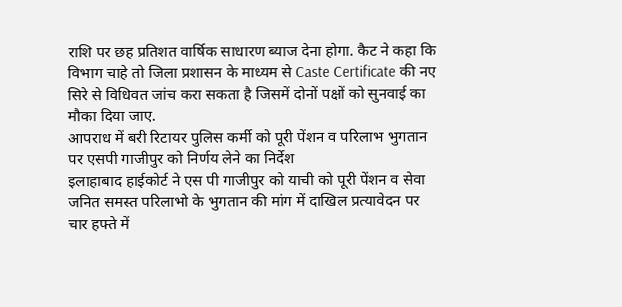राशि पर छह प्रतिशत वार्षिक साधारण ब्याज देना होगा. कैट ने कहा कि विभाग चाहे तो जिला प्रशासन के माध्यम से Caste Certificate की नए सिरे से विधिवत जांच करा सकता है जिसमें दोनों पक्षों को सुनवाई का मौका दिया जाए.
आपराध में बरी रिटायर पुलिस कर्मी को पूरी पेंशन व परिलाभ भुगतान पर एसपी गाजीपुर को निर्णय लेने का निर्देश
इलाहाबाद हाईकोर्ट ने एस पी गाजीपुर को याची को पूरी पेंशन व सेवा जनित समस्त परिलाभो के भुगतान की मांग में दाखिल प्रत्यावेदन पर चार हफ्ते में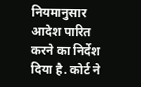नियमानुसार आदेश पारित करने का निर्देश दिया है. कोर्ट ने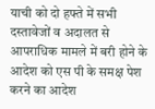याची को दो हफ्ते में सभी दस्तावेजों व अदालत से आपराधिक मामले में बरी होने के आदेश को एस पी के समक्ष पेश करने का आदेश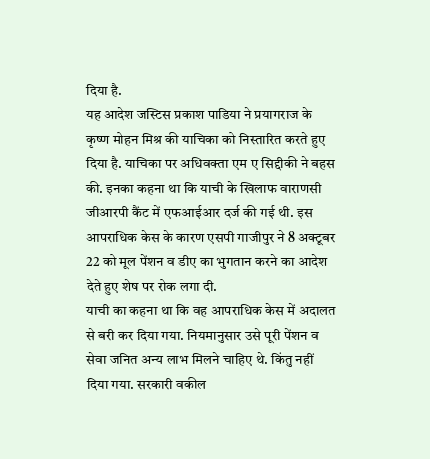दिया है.
यह आदेश जस्टिस प्रकाश पाडिया ने प्रयागराज के कृष्ण मोहन मिश्र की याचिका को निस्तारित करते हुए दिया है. याचिका पर अधिवक्ता एम ए सिद्दीकी ने बहस की. इनका कहना था कि याची के खिलाफ वाराणसी जीआरपी कैंट में एफआईआर दर्ज की गई थी. इस आपराधिक केस के कारण एसपी गाजीपुर ने 8 अक्टूबर 22 को मूल पेंशन व डीए का भुगतान करने का आदेश देते हुए शेष पर रोक लगा दी.
याची का कहना था कि वह आपराधिक केस में अदालत से बरी कर दिया गया. नियमानुसार उसे पूरी पेंशन व सेवा जनित अन्य लाभ मिलने चाहिए थे. किंतु नहीं दिया गया. सरकारी वकील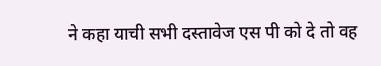ने कहा याची सभी दस्तावेज एस पी को दे तो वह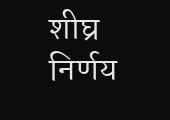शीघ्र निर्णय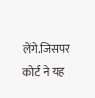लेंगे.जिसपर कोर्ट ने यह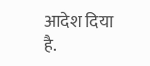आदेश दिया है.